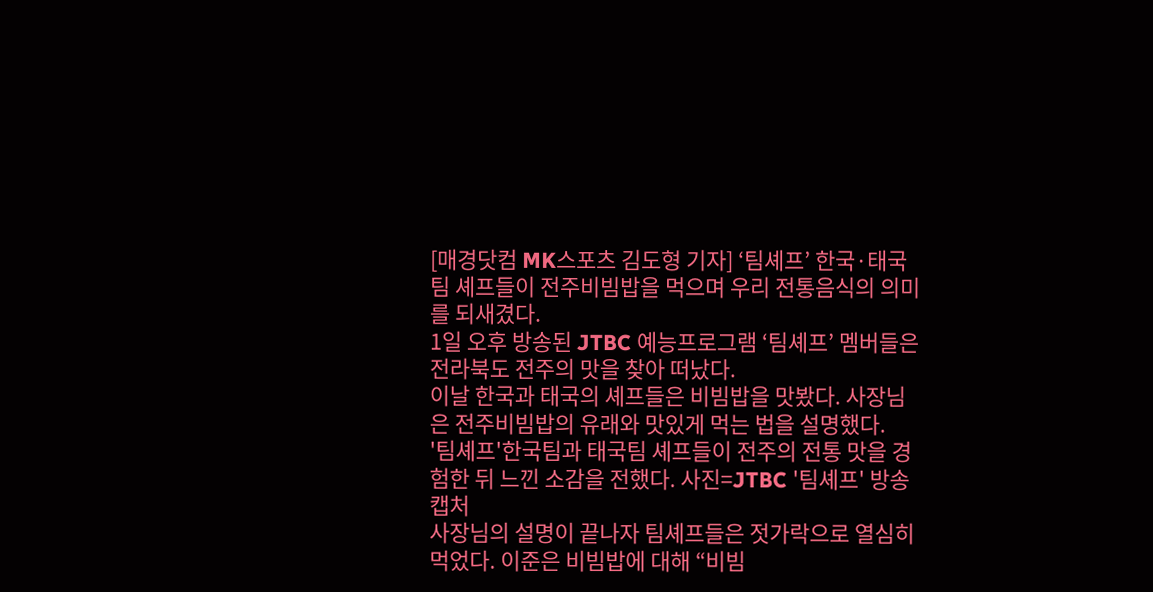[매경닷컴 MK스포츠 김도형 기자] ‘팀셰프’ 한국·태국팀 셰프들이 전주비빔밥을 먹으며 우리 전통음식의 의미를 되새겼다.
1일 오후 방송된 JTBC 예능프로그램 ‘팀셰프’ 멤버들은 전라북도 전주의 맛을 찾아 떠났다.
이날 한국과 태국의 셰프들은 비빔밥을 맛봤다. 사장님은 전주비빔밥의 유래와 맛있게 먹는 법을 설명했다.
'팀셰프'한국팀과 태국팀 셰프들이 전주의 전통 맛을 경험한 뒤 느낀 소감을 전했다. 사진=JTBC '팀셰프' 방송 캡처
사장님의 설명이 끝나자 팀셰프들은 젓가락으로 열심히 먹었다. 이준은 비빔밥에 대해 “비빔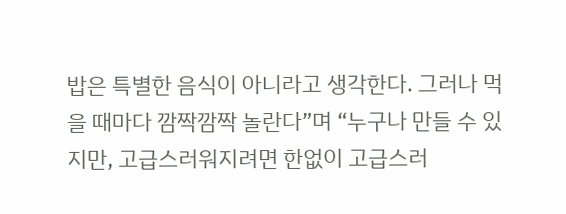밥은 특별한 음식이 아니라고 생각한다. 그러나 먹을 때마다 깜짝깜짝 놀란다”며 “누구나 만들 수 있지만, 고급스러워지려면 한없이 고급스러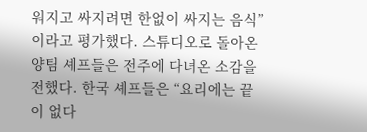워지고 싸지려면 한없이 싸지는 음식”이라고 평가했다. 스튜디오로 돌아온 양팀 셰프들은 전주에 다녀온 소감을 전했다. 한국 셰프들은 “요리에는 끝이 없다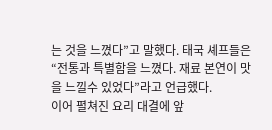는 것을 느꼈다”고 말했다. 태국 셰프들은 “전통과 특별함을 느꼈다. 재료 본연이 맛을 느낄수 있었다”라고 언급했다.
이어 펼쳐진 요리 대결에 앞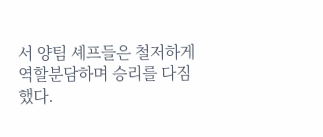서 양팀 셰프들은 철저하게 역할분담하며 승리를 다짐했다.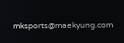mksports@maekyung.com